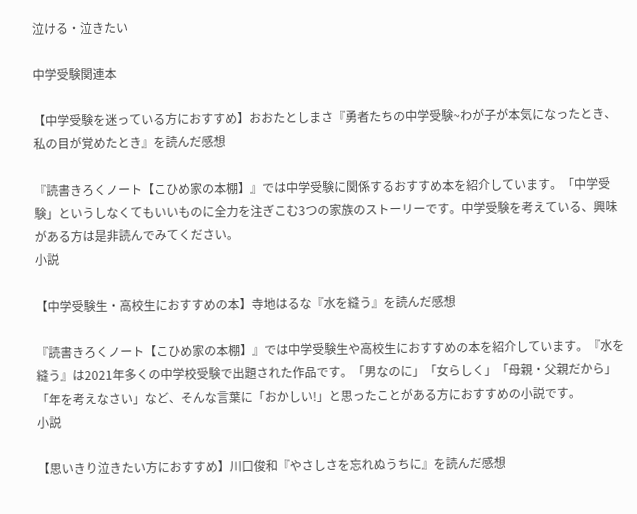泣ける・泣きたい

中学受験関連本

【中学受験を迷っている方におすすめ】おおたとしまさ『勇者たちの中学受験~わが子が本気になったとき、私の目が覚めたとき』を読んだ感想

『読書きろくノート【こひめ家の本棚】』では中学受験に関係するおすすめ本を紹介しています。「中学受験」というしなくてもいいものに全力を注ぎこむ3つの家族のストーリーです。中学受験を考えている、興味がある方は是非読んでみてください。
小説

【中学受験生・高校生におすすめの本】寺地はるな『水を縫う』を読んだ感想

『読書きろくノート【こひめ家の本棚】』では中学受験生や高校生におすすめの本を紹介しています。『水を縫う』は2021年多くの中学校受験で出題された作品です。「男なのに」「女らしく」「母親・父親だから」「年を考えなさい」など、そんな言葉に「おかしい!」と思ったことがある方におすすめの小説です。
小説

【思いきり泣きたい方におすすめ】川口俊和『やさしさを忘れぬうちに』を読んだ感想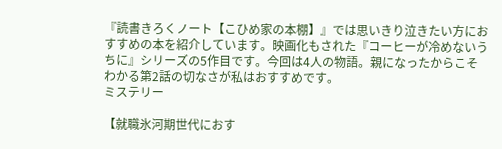『読書きろくノート【こひめ家の本棚】』では思いきり泣きたい方におすすめの本を紹介しています。映画化もされた『コーヒーが冷めないうちに』シリーズの5作目です。今回は4人の物語。親になったからこそわかる第2話の切なさが私はおすすめです。
ミステリー

【就職氷河期世代におす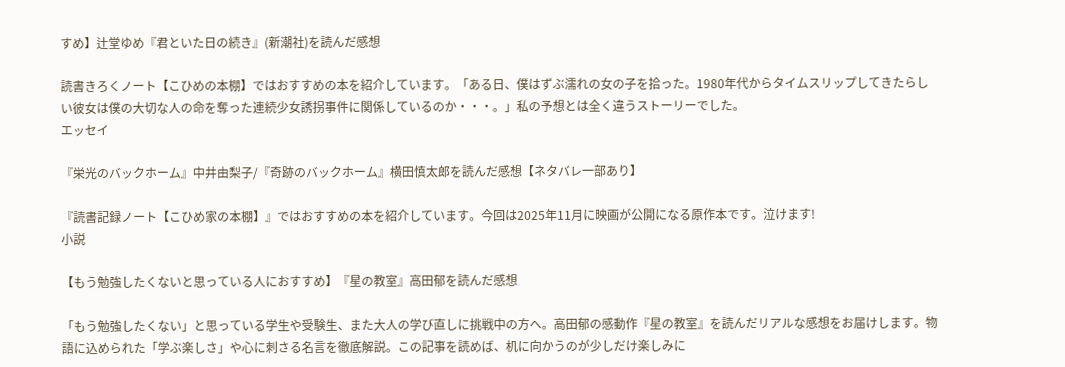すめ】辻堂ゆめ『君といた日の続き』(新潮社)を読んだ感想

読書きろくノート【こひめの本棚】ではおすすめの本を紹介しています。「ある日、僕はずぶ濡れの女の子を拾った。1980年代からタイムスリップしてきたらしい彼女は僕の大切な人の命を奪った連続少女誘拐事件に関係しているのか・・・。」私の予想とは全く違うストーリーでした。
エッセイ

『栄光のバックホーム』中井由梨子/『奇跡のバックホーム』横田慎太郎を読んだ感想【ネタバレ一部あり】

『読書記録ノート【こひめ家の本棚】』ではおすすめの本を紹介しています。今回は2025年11月に映画が公開になる原作本です。泣けます!
小説

【もう勉強したくないと思っている人におすすめ】『星の教室』高田郁を読んだ感想

「もう勉強したくない」と思っている学生や受験生、また大人の学び直しに挑戦中の方へ。高田郁の感動作『星の教室』を読んだリアルな感想をお届けします。物語に込められた「学ぶ楽しさ」や心に刺さる名言を徹底解説。この記事を読めば、机に向かうのが少しだけ楽しみに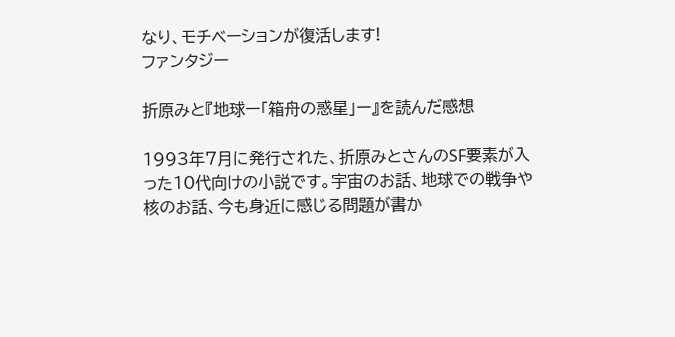なり、モチベーションが復活します!
ファンタジー

折原みと『地球ー「箱舟の惑星」ー』を読んだ感想

1993年7月に発行された、折原みとさんのSF要素が入った10代向けの小説です。宇宙のお話、地球での戦争や核のお話、今も身近に感じる問題が書か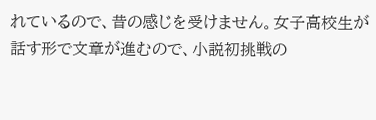れているので、昔の感じを受けません。女子高校生が話す形で文章が進むので、小説初挑戦の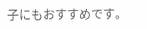子にもおすすめです。